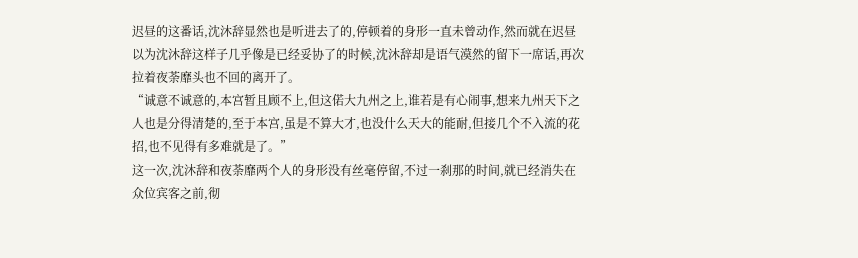迟昼的这番话,沈沐辞显然也是听进去了的,停顿着的身形一直未曾动作,然而就在迟昼以为沈沐辞这样子几乎像是已经妥协了的时候,沈沐辞却是语气漠然的留下一席话,再次拉着夜荼靡头也不回的离开了。
“诚意不诚意的,本宫暂且顾不上,但这偌大九州之上,谁若是有心闹事,想来九州天下之人也是分得清楚的,至于本宫,虽是不算大才,也没什么天大的能耐,但接几个不入流的花招,也不见得有多难就是了。”
这一次,沈沐辞和夜荼靡两个人的身形没有丝毫停留,不过一刹那的时间,就已经消失在众位宾客之前,彻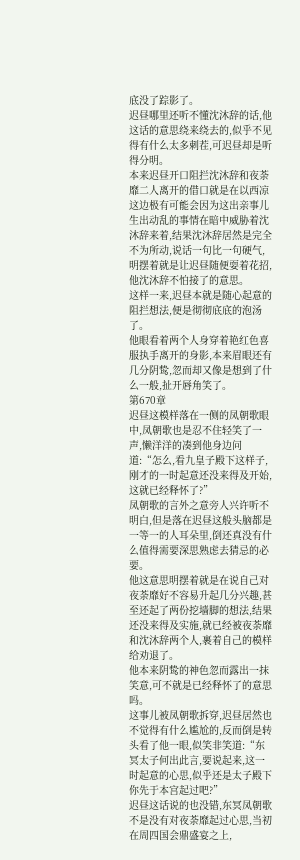底没了踪影了。
迟昼哪里还听不懂沈沐辞的话,他这话的意思绕来绕去的,似乎不见得有什么太多刺茬,可迟昼却是听得分明。
本来迟昼开口阻拦沈沐辞和夜荼靡二人离开的借口就是在以西凉这边极有可能会因为这出亲事儿生出动乱的事情在暗中威胁着沈沐辞来着,结果沈沐辞居然是完全不为所动,说话一句比一句硬气,明摆着就是让迟昼随便耍着花招,他沈沐辞不怕接了的意思。
这样一来,迟昼本就是随心起意的阻拦想法,便是彻彻底底的泡汤了。
他眼看着两个人身穿着艳红色喜服执手离开的身影,本来眉眼还有几分阴鸷,忽而却又像是想到了什么一般,扯开唇角笑了。
第670章
迟昼这模样落在一侧的凤朝歌眼中,凤朝歌也是忍不住轻笑了一声,懒洋洋的凑到他身边问道:“怎么,看九皇子殿下这样子,刚才的一时起意还没来得及开始,这就已经释怀了?”
凤朝歌的言外之意旁人兴许听不明白,但是落在迟昼这般头脑都是一等一的人耳朵里,倒还真没有什么值得需要深思熟虑去猜忌的必要。
他这意思明摆着就是在说自己对夜荼靡好不容易升起几分兴趣,甚至还起了两份挖墙脚的想法,结果还没来得及实施,就已经被夜荼靡和沈沐辞两个人,裹着自己的模样给劝退了。
他本来阴鸷的神色忽而露出一抹笑意,可不就是已经释怀了的意思吗。
这事儿被凤朝歌拆穿,迟昼居然也不觉得有什么尴尬的,反而倒是转头看了他一眼,似笑非笑道:“东冥太子何出此言,要说起来,这一时起意的心思,似乎还是太子殿下你先于本宫起过吧?”
迟昼这话说的也没错,东冥凤朝歌不是没有对夜荼靡起过心思,当初在周四国会鼎盛宴之上,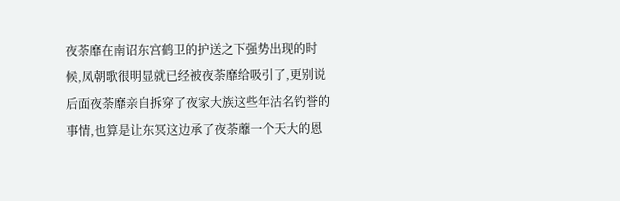夜荼靡在南诏东宫鹤卫的护送之下强势出现的时候,凤朝歌很明显就已经被夜荼靡给吸引了,更别说后面夜荼靡亲自拆穿了夜家大族这些年沽名钓誉的事情,也算是让东冥这边承了夜荼蘼一个天大的恩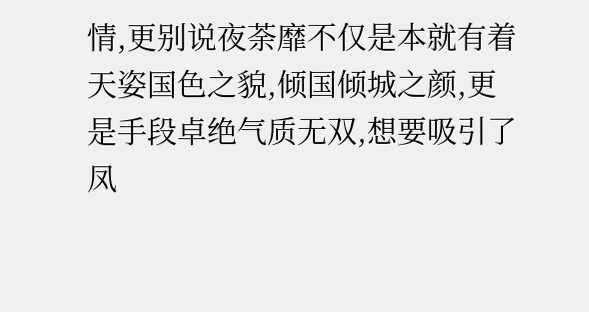情,更别说夜荼靡不仅是本就有着天姿国色之貌,倾国倾城之颜,更是手段卓绝气质无双,想要吸引了凤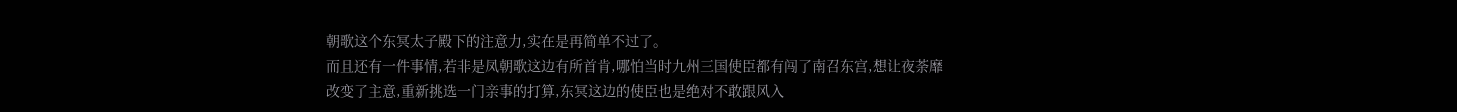朝歌这个东冥太子殿下的注意力,实在是再简单不过了。
而且还有一件事情,若非是凤朝歌这边有所首肯,哪怕当时九州三国使臣都有闯了南召东宫,想让夜荼靡改变了主意,重新挑选一门亲事的打算,东冥这边的使臣也是绝对不敢跟风入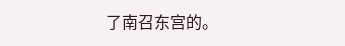了南召东宫的。